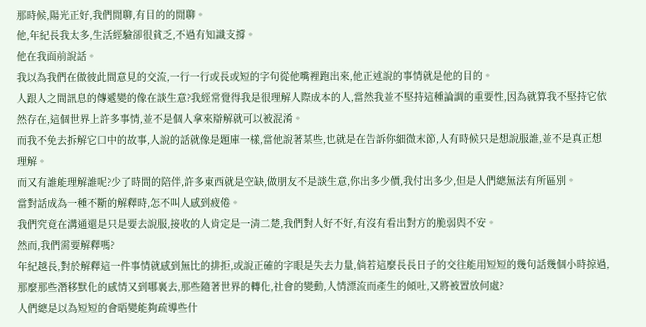那時候,陽光正好,我們閒聊,有目的的閒聊。
他,年紀長我太多,生活經驗卻很貧乏,不過有知識支撐。
他在我面前說話。
我以為我們在做彼此間意見的交流,一行一行或長或短的字句從他嘴裡跑出來,他正述說的事情就是他的目的。
人跟人之間訊息的傳遞變的像在談生意?我經常覺得我是很理解人際成本的人,當然我並不堅持這種論調的重要性,因為就算我不堅持它依然存在,這個世界上許多事情,並不是個人拿來辯解就可以被混淆。
而我不免去拆解它口中的故事,人說的話就像是題庫一樣,當他說著某些,也就是在告訴你細微末節,人有時候只是想說服誰,並不是真正想理解。
而又有誰能理解誰呢?少了時間的陪伴,許多東西就是空缺,做朋友不是談生意,你出多少價,我付出多少,但是人們總無法有所區別。
當對話成為一種不斷的解釋時,怎不叫人感到疲倦。
我們究竟在溝通還是只是要去說服,接收的人肯定是一清二楚,我們對人好不好,有沒有看出對方的脆弱與不安。
然而,我們需要解釋嗎?
年紀越長,對於解釋這一件事情就感到無比的排拒,或說正確的字眼是失去力量,倘若這麼長長日子的交往能用短短的幾句話幾個小時掠過,那麼那些潛移默化的感情又到哪裏去,那些隨著世界的轉化,社會的變動,人情漂流而產生的傾吐,又將被置放何處?
人們總是以為短短的會晤變能夠疏導些什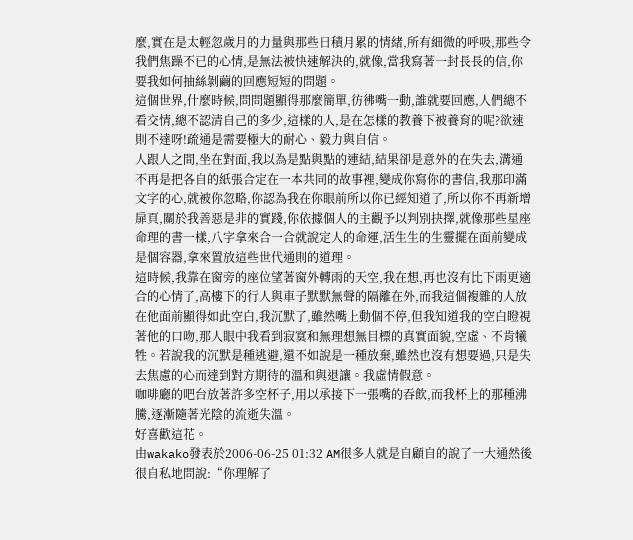麼,實在是太輕忽歲月的力量與那些日積月累的情緒,所有細微的呼吸,那些令我們焦躁不已的心情,是無法被快速解決的,就像,當我寫著一封長長的信,你要我如何抽絲剝繭的回應短短的問題。
這個世界,什麼時候,問問題顯得那麼簡單,彷彿嘴一動,誰就要回應,人們總不看交情,總不認清自己的多少,這樣的人,是在怎樣的教養下被養育的呢?欲速則不達呀!疏通是需要極大的耐心、毅力與自信。
人跟人之間,坐在對面,我以為是點與點的連結,結果卻是意外的在失去,溝通不再是把各自的紙張合定在一本共同的故事裡,變成你寫你的書信,我那印滿文字的心,就被你忽略,你認為我在你眼前所以你已經知道了,所以你不再新增扉頁,關於我善惡是非的實踐,你依據個人的主觀予以判別抉擇,就像那些星座命理的書一樣,八字拿來合一合就說定人的命運,活生生的生靈擺在面前變成是個容器,拿來置放這些世代通則的道理。
這時候,我靠在窗旁的座位望著窗外轉雨的天空,我在想,再也沒有比下雨更適合的心情了,高樓下的行人與車子默默無聲的隔離在外,而我這個複雜的人放在他面前顯得如此空白,我沉默了,雖然嘴上動個不停,但我知道我的空白瞪視著他的口吻,那人眼中我看到寂寞和無理想無目標的真實面貌,空虛、不肯犧牲。若說我的沉默是種逃避,還不如說是一種放棄,雖然也沒有想要過,只是失去焦慮的心而達到對方期待的溫和與退讓。我虛情假意。
咖啡廳的吧台放著許多空杯子,用以承接下一張嘴的吞飲,而我杯上的那種沸騰,逐漸隨著光陰的流逝失溫。
好喜歡這花。
由wakako發表於2006-06-25 01:32 AM很多人就是自顧自的說了一大通然後很自私地問說:“你理解了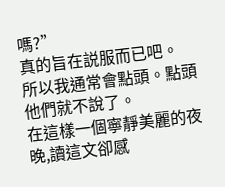嗎?”
真的旨在説服而已吧。
所以我通常會點頭。點頭他們就不說了。
在這樣一個寧靜美麗的夜晚,讀這文卻感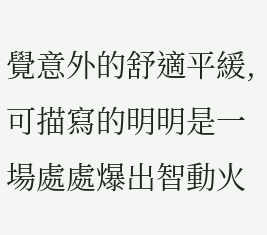覺意外的舒適平緩,可描寫的明明是一場處處爆出智動火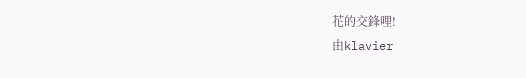花的交鋒哩!
由klavier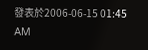發表於2006-06-15 01:45 AM